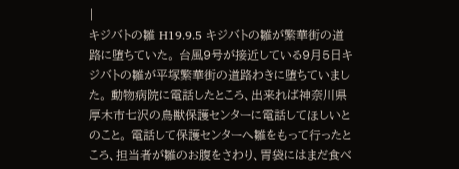|
キジバトの雛 H19.9.5 キジバトの雛が繁華街の道路に堕ちていた。 台風9号が接近している9月5日キジバトの雛が平塚繁華街の道路わきに堕ちていました。 動物病院に電話したところ、出来れば神奈川県厚木市七沢の鳥獣保護センターに電話してほしいとのこと。 電話して保護センターへ雛をもって行ったところ、担当者が雛のお腹をさわり、胃袋にはまだ食べ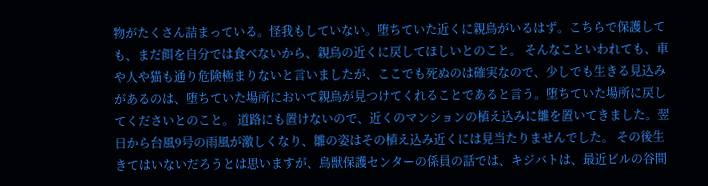物がたくさん詰まっている。怪我もしていない。堕ちていた近くに親鳥がいるはず。こちらで保護しても、まだ餌を自分では食べないから、親鳥の近くに戻してほしいとのこと。 そんなこといわれても、車や人や猫も通り危険極まりないと言いましたが、ここでも死ぬのは確実なので、少しでも生きる見込みがあるのは、堕ちていた場所において親鳥が見つけてくれることであると言う。堕ちていた場所に戻してくださいとのこと。 道路にも置けないので、近くのマンションの植え込みに雛を置いてきました。翌日から台風9号の雨風が激しくなり、雛の姿はその植え込み近くには見当たりませんでした。 その後生きてはいないだろうとは思いますが、鳥獣保護センターの係員の話では、キジバトは、最近ビルの谷間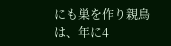にも巣を作り親鳥は、年に4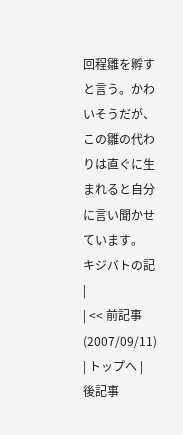回程雛を孵すと言う。かわいそうだが、この雛の代わりは直ぐに生まれると自分に言い聞かせています。 キジバトの記
|
| << 前記事(2007/09/11) | トップへ | 後記事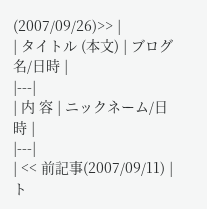(2007/09/26)>> |
| タイトル (本文) | ブログ名/日時 |
|---|
| 内 容 | ニックネーム/日時 |
|---|
| << 前記事(2007/09/11) | ト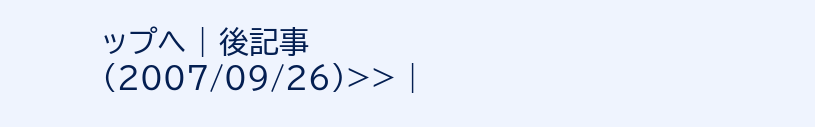ップへ | 後記事(2007/09/26)>> |